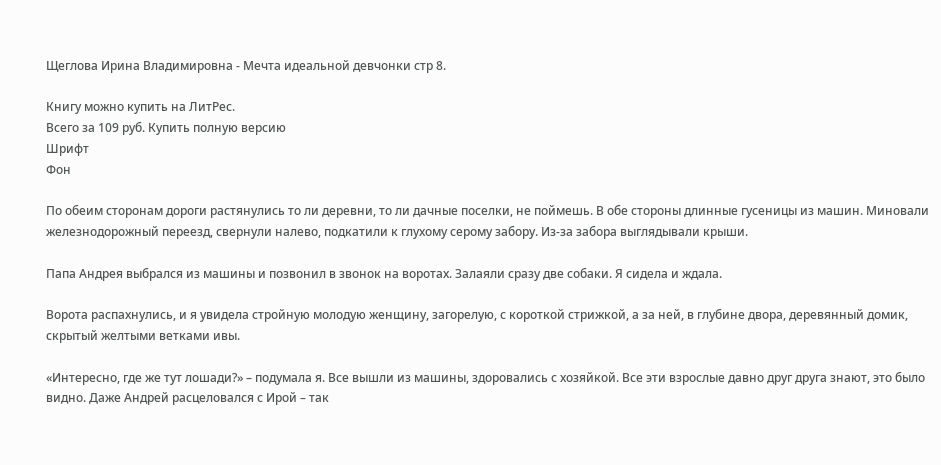Щеглова Ирина Владимировна - Мечта идеальной девчонки стр 8.

Книгу можно купить на ЛитРес.
Всего за 109 руб. Купить полную версию
Шрифт
Фон

По обеим сторонам дороги растянулись то ли деревни, то ли дачные поселки, не поймешь. В обе стороны длинные гусеницы из машин. Миновали железнодорожный переезд, свернули налево, подкатили к глухому серому забору. Из-за забора выглядывали крыши.

Папа Андрея выбрался из машины и позвонил в звонок на воротах. Залаяли сразу две собаки. Я сидела и ждала.

Ворота распахнулись, и я увидела стройную молодую женщину, загорелую, с короткой стрижкой, а за ней, в глубине двора, деревянный домик, скрытый желтыми ветками ивы.

«Интересно, где же тут лошади?» – подумала я. Все вышли из машины, здоровались с хозяйкой. Все эти взрослые давно друг друга знают, это было видно. Даже Андрей расцеловался с Ирой – так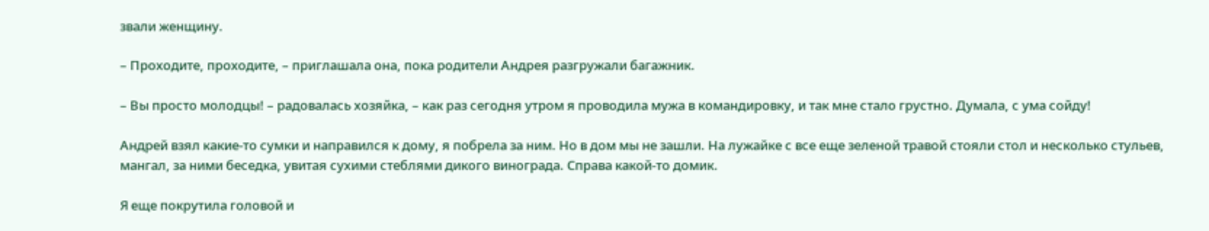звали женщину.

– Проходите, проходите, – приглашала она, пока родители Андрея разгружали багажник.

– Вы просто молодцы! – радовалась хозяйка, – как раз сегодня утром я проводила мужа в командировку, и так мне стало грустно. Думала, с ума сойду!

Андрей взял какие-то сумки и направился к дому, я побрела за ним. Но в дом мы не зашли. На лужайке с все еще зеленой травой стояли стол и несколько стульев, мангал, за ними беседка, увитая сухими стеблями дикого винограда. Справа какой-то домик.

Я еще покрутила головой и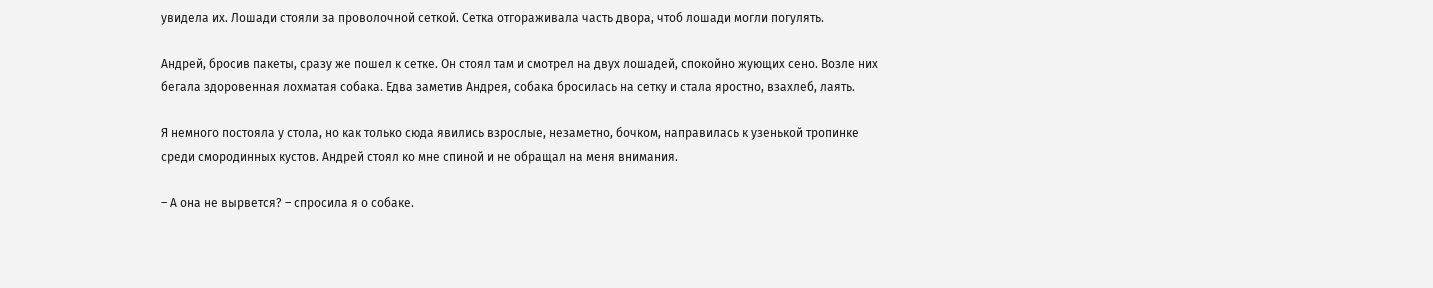увидела их. Лошади стояли за проволочной сеткой. Сетка отгораживала часть двора, чтоб лошади могли погулять.

Андрей, бросив пакеты, сразу же пошел к сетке. Он стоял там и смотрел на двух лошадей, спокойно жующих сено. Возле них бегала здоровенная лохматая собака. Едва заметив Андрея, собака бросилась на сетку и стала яростно, взахлеб, лаять.

Я немного постояла у стола, но как только сюда явились взрослые, незаметно, бочком, направилась к узенькой тропинке среди смородинных кустов. Андрей стоял ко мне спиной и не обращал на меня внимания.

– А она не вырвется? – спросила я о собаке.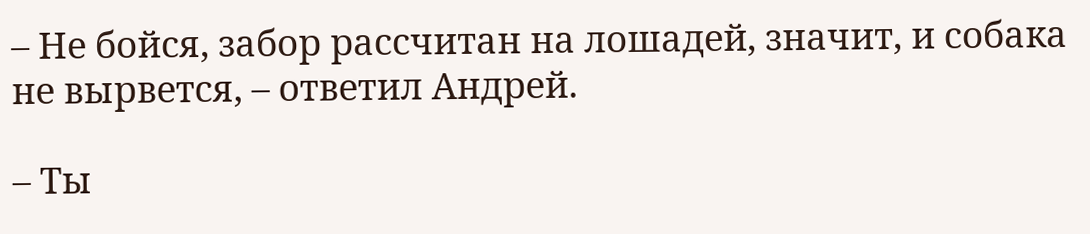– Не бойся, забор рассчитан на лошадей, значит, и собака не вырвется, – ответил Андрей.

– Ты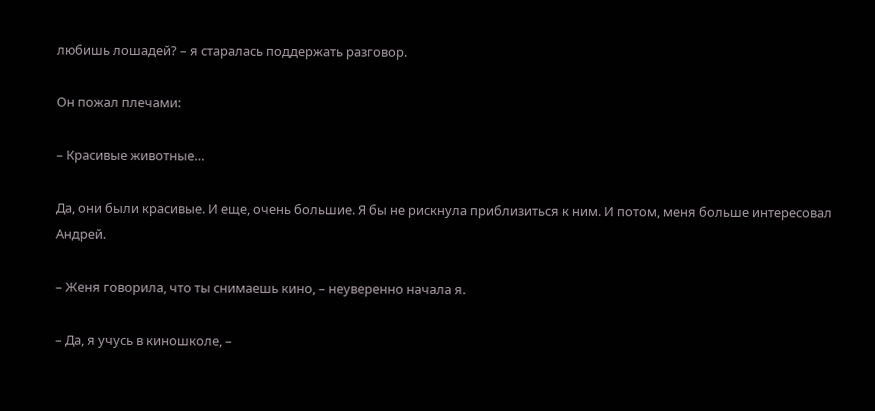любишь лошадей? – я старалась поддержать разговор.

Он пожал плечами:

– Красивые животные…

Да, они были красивые. И еще, очень большие. Я бы не рискнула приблизиться к ним. И потом, меня больше интересовал Андрей.

– Женя говорила, что ты снимаешь кино, – неуверенно начала я.

– Да, я учусь в киношколе, –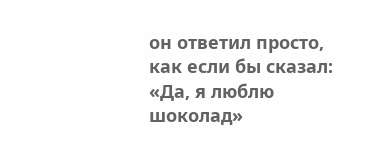он ответил просто, как если бы сказал: «Да, я люблю шоколад»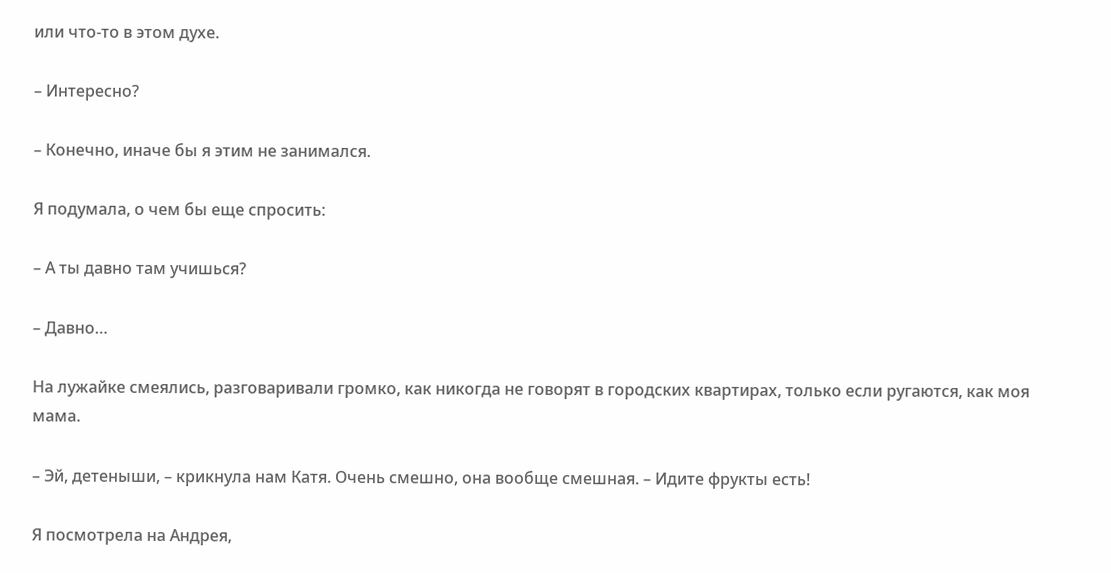или что-то в этом духе.

– Интересно?

– Конечно, иначе бы я этим не занимался.

Я подумала, о чем бы еще спросить:

– А ты давно там учишься?

– Давно…

На лужайке смеялись, разговаривали громко, как никогда не говорят в городских квартирах, только если ругаются, как моя мама.

– Эй, детеныши, – крикнула нам Катя. Очень смешно, она вообще смешная. – Идите фрукты есть!

Я посмотрела на Андрея,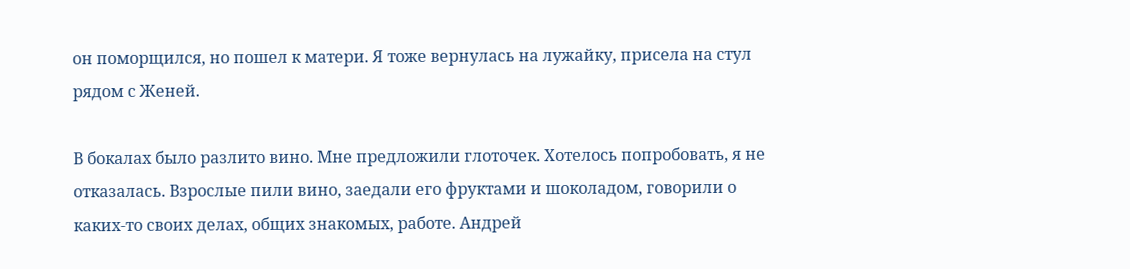он поморщился, но пошел к матери. Я тоже вернулась на лужайку, присела на стул рядом с Женей.

В бокалах было разлито вино. Мне предложили глоточек. Хотелось попробовать, я не отказалась. Взрослые пили вино, заедали его фруктами и шоколадом, говорили о каких-то своих делах, общих знакомых, работе. Андрей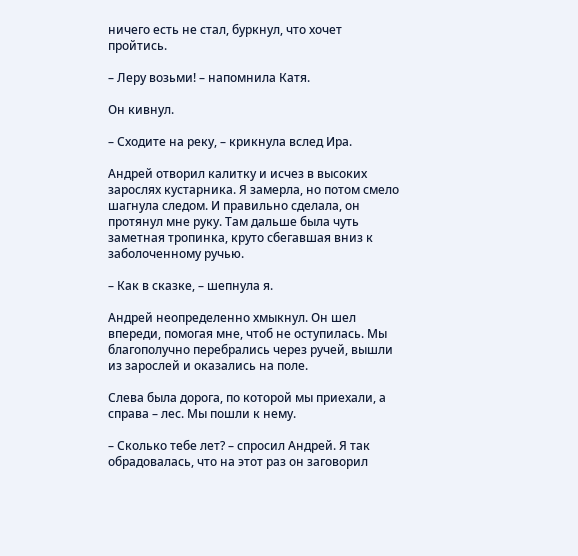ничего есть не стал, буркнул, что хочет пройтись.

– Леру возьми! – напомнила Катя.

Он кивнул.

– Сходите на реку, – крикнула вслед Ира.

Андрей отворил калитку и исчез в высоких зарослях кустарника. Я замерла, но потом смело шагнула следом. И правильно сделала, он протянул мне руку. Там дальше была чуть заметная тропинка, круто сбегавшая вниз к заболоченному ручью.

– Как в сказке, – шепнула я.

Андрей неопределенно хмыкнул. Он шел впереди, помогая мне, чтоб не оступилась. Мы благополучно перебрались через ручей, вышли из зарослей и оказались на поле.

Слева была дорога, по которой мы приехали, а справа – лес. Мы пошли к нему.

– Сколько тебе лет? – спросил Андрей. Я так обрадовалась, что на этот раз он заговорил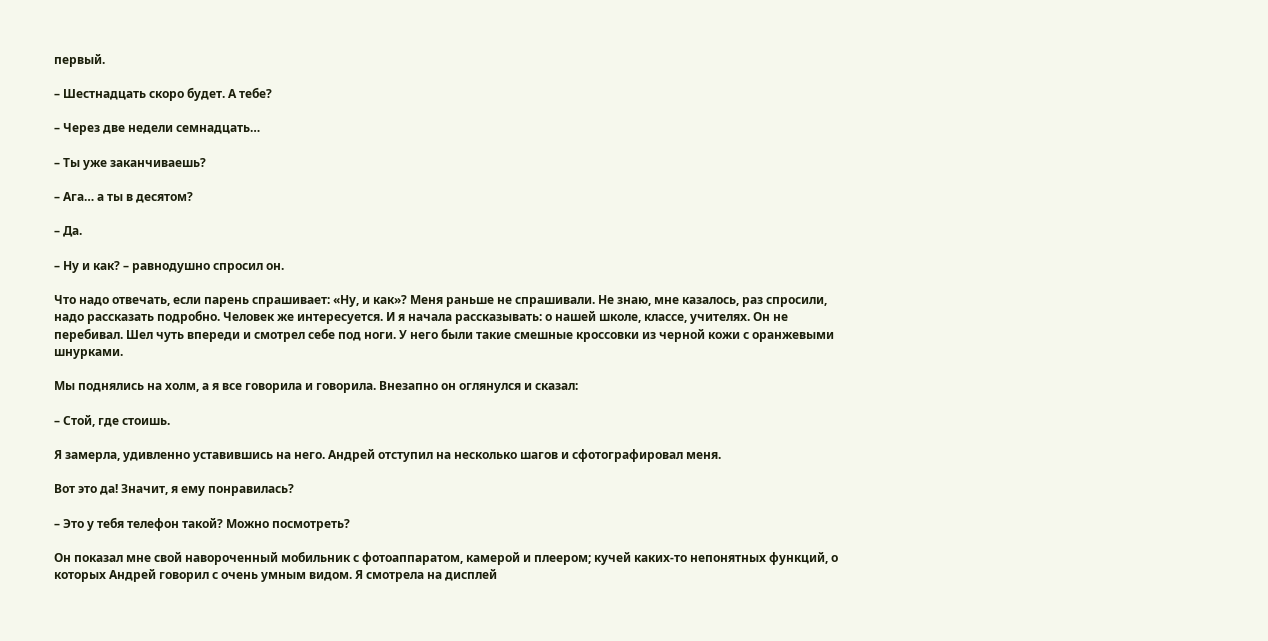первый.

– Шестнадцать скоро будет. А тебе?

– Через две недели семнадцать…

– Ты уже заканчиваешь?

– Ага… а ты в десятом?

– Да.

– Ну и как? – равнодушно спросил он.

Что надо отвечать, если парень спрашивает: «Ну, и как»? Меня раньше не спрашивали. Не знаю, мне казалось, раз спросили, надо рассказать подробно. Человек же интересуется. И я начала рассказывать: о нашей школе, классе, учителях. Он не перебивал. Шел чуть впереди и смотрел себе под ноги. У него были такие смешные кроссовки из черной кожи с оранжевыми шнурками.

Мы поднялись на холм, а я все говорила и говорила. Внезапно он оглянулся и сказал:

– Стой, где стоишь.

Я замерла, удивленно уставившись на него. Андрей отступил на несколько шагов и сфотографировал меня.

Вот это да! Значит, я ему понравилась?

– Это у тебя телефон такой? Можно посмотреть?

Он показал мне свой навороченный мобильник с фотоаппаратом, камерой и плеером; кучей каких-то непонятных функций, о которых Андрей говорил с очень умным видом. Я смотрела на дисплей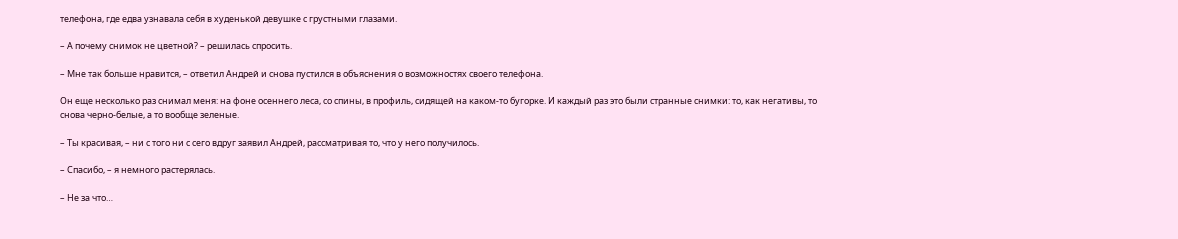телефона, где едва узнавала себя в худенькой девушке с грустными глазами.

– А почему снимок не цветной? – решилась спросить.

– Мне так больше нравится, – ответил Андрей и снова пустился в объяснения о возможностях своего телефона.

Он еще несколько раз снимал меня: на фоне осеннего леса, со спины, в профиль, сидящей на каком-то бугорке. И каждый раз это были странные снимки: то, как негативы, то снова черно-белые, а то вообще зеленые.

– Ты красивая, – ни с того ни с сего вдруг заявил Андрей, рассматривая то, что у него получилось.

– Спасибо, – я немного растерялась.

– Не за что…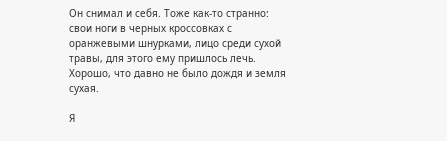Он снимал и себя. Тоже как-то странно: свои ноги в черных кроссовках с оранжевыми шнурками, лицо среди сухой травы, для этого ему пришлось лечь. Хорошо, что давно не было дождя и земля сухая.

Я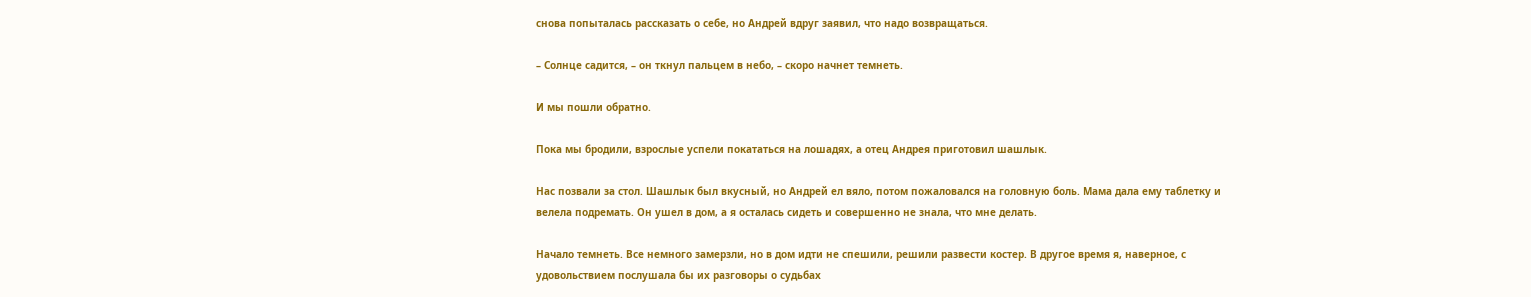снова попыталась рассказать о себе, но Андрей вдруг заявил, что надо возвращаться.

– Солнце садится, – он ткнул пальцем в небо, – скоро начнет темнеть.

И мы пошли обратно.

Пока мы бродили, взрослые успели покататься на лошадях, а отец Андрея приготовил шашлык.

Нас позвали за стол. Шашлык был вкусный, но Андрей ел вяло, потом пожаловался на головную боль. Мама дала ему таблетку и велела подремать. Он ушел в дом, а я осталась сидеть и совершенно не знала, что мне делать.

Начало темнеть. Все немного замерзли, но в дом идти не спешили, решили развести костер. В другое время я, наверное, с удовольствием послушала бы их разговоры о судьбах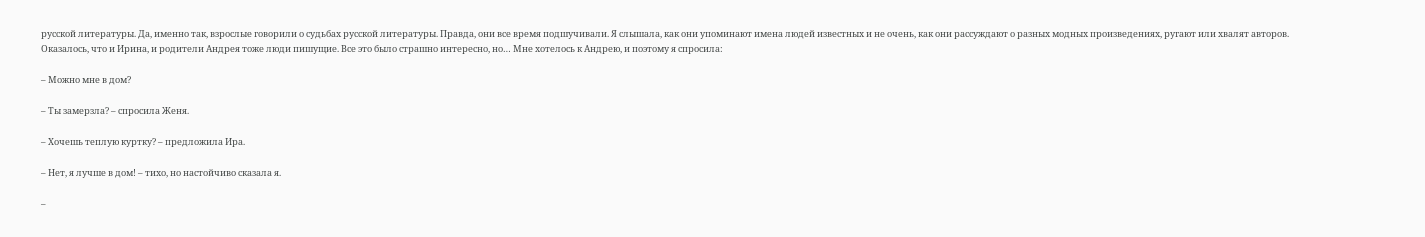русской литературы. Да, именно так, взрослые говорили о судьбах русской литературы. Правда, они все время подшучивали. Я слышала, как они упоминают имена людей известных и не очень, как они рассуждают о разных модных произведениях, ругают или хвалят авторов. Оказалось, что и Ирина, и родители Андрея тоже люди пишущие. Все это было страшно интересно, но… Мне хотелось к Андрею, и поэтому я спросила:

– Можно мне в дом?

– Ты замерзла? – спросила Женя.

– Хочешь теплую куртку? – предложила Ира.

– Нет, я лучше в дом! – тихо, но настойчиво сказала я.

–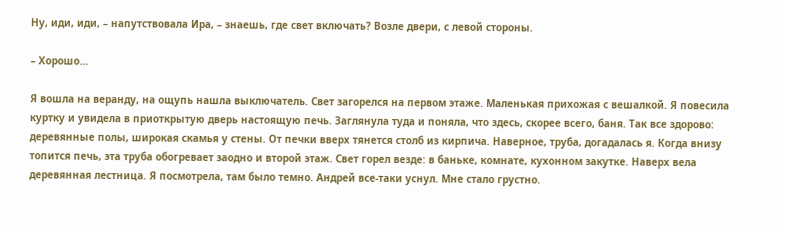Ну, иди, иди, – напутствовала Ира, – знаешь, где свет включать? Возле двери, с левой стороны.

– Хорошо…

Я вошла на веранду, на ощупь нашла выключатель. Свет загорелся на первом этаже. Маленькая прихожая с вешалкой. Я повесила куртку и увидела в приоткрытую дверь настоящую печь. Заглянула туда и поняла, что здесь, скорее всего, баня. Так все здорово: деревянные полы, широкая скамья у стены. От печки вверх тянется столб из кирпича. Наверное, труба, догадалась я. Когда внизу топится печь, эта труба обогревает заодно и второй этаж. Свет горел везде: в баньке, комнате, кухонном закутке. Наверх вела деревянная лестница. Я посмотрела, там было темно. Андрей все-таки уснул. Мне стало грустно.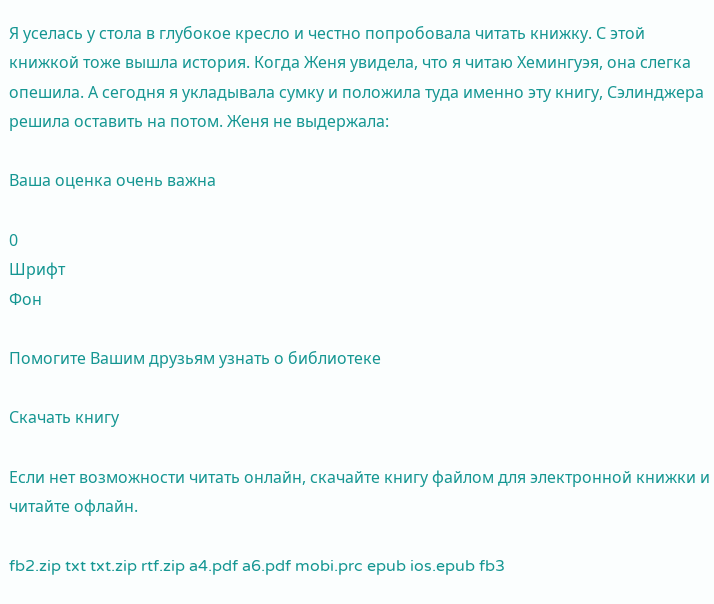Я уселась у стола в глубокое кресло и честно попробовала читать книжку. С этой книжкой тоже вышла история. Когда Женя увидела, что я читаю Хемингуэя, она слегка опешила. А сегодня я укладывала сумку и положила туда именно эту книгу, Сэлинджера решила оставить на потом. Женя не выдержала:

Ваша оценка очень важна

0
Шрифт
Фон

Помогите Вашим друзьям узнать о библиотеке

Скачать книгу

Если нет возможности читать онлайн, скачайте книгу файлом для электронной книжки и читайте офлайн.

fb2.zip txt txt.zip rtf.zip a4.pdf a6.pdf mobi.prc epub ios.epub fb3